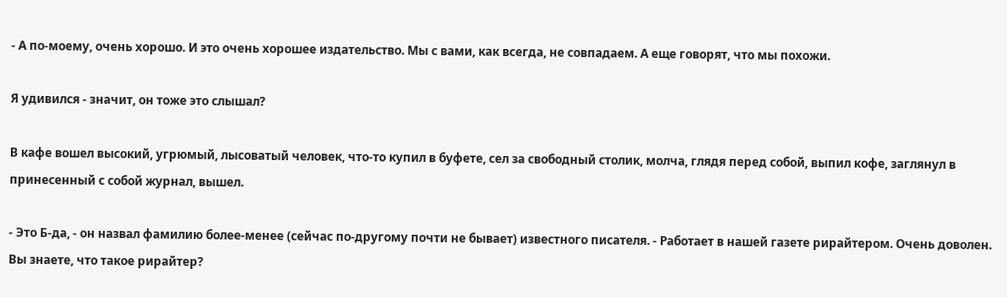- А по-моему, очень хорошо. И это очень хорошее издательство. Мы с вами, как всегда, не совпадаем. А еще говорят, что мы похожи.

Я удивился - значит, он тоже это слышал?

В кафе вошел высокий, угрюмый, лысоватый человек, что-то купил в буфете, сел за свободный столик, молча, глядя перед собой, выпил кофе, заглянул в принесенный с собой журнал, вышел.

- Это Б-да, - он назвал фамилию более-менее (сейчас по-другому почти не бывает) известного писателя. - Работает в нашей газете рирайтером. Очень доволен. Вы знаете, что такое рирайтер?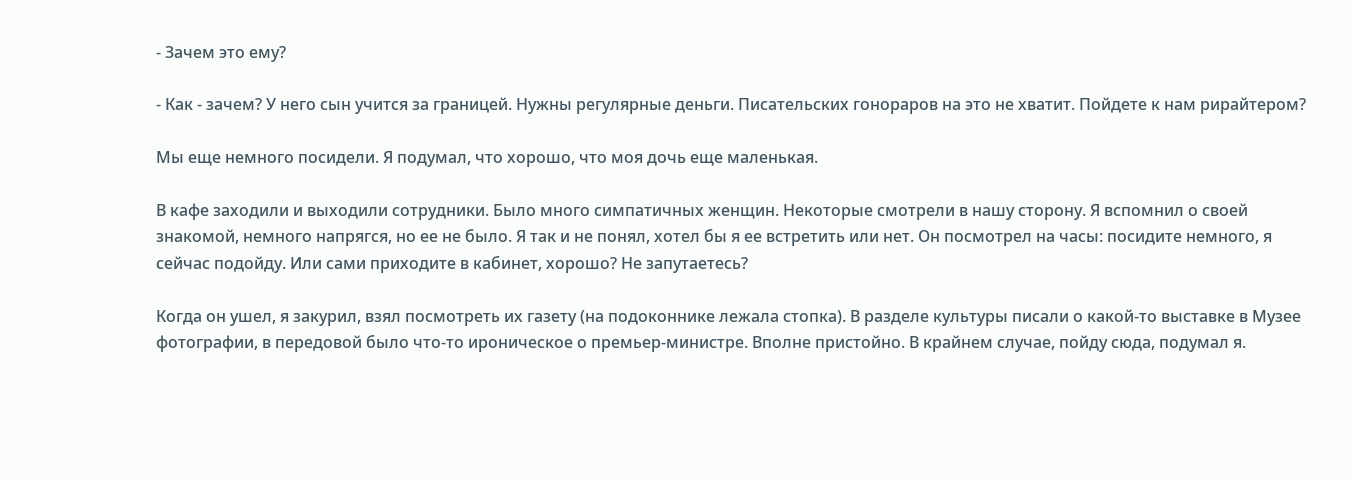- Зачем это ему?

- Как - зачем? У него сын учится за границей. Нужны регулярные деньги. Писательских гонораров на это не хватит. Пойдете к нам рирайтером?

Мы еще немного посидели. Я подумал, что хорошо, что моя дочь еще маленькая.

В кафе заходили и выходили сотрудники. Было много симпатичных женщин. Некоторые смотрели в нашу сторону. Я вспомнил о своей знакомой, немного напрягся, но ее не было. Я так и не понял, хотел бы я ее встретить или нет. Он посмотрел на часы: посидите немного, я сейчас подойду. Или сами приходите в кабинет, хорошо? Не запутаетесь?

Когда он ушел, я закурил, взял посмотреть их газету (на подоконнике лежала стопка). В разделе культуры писали о какой-то выставке в Музее фотографии, в передовой было что-то ироническое о премьер-министре. Вполне пристойно. В крайнем случае, пойду сюда, подумал я.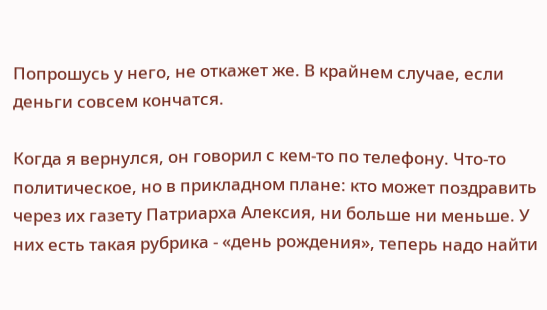Попрошусь у него, не откажет же. В крайнем случае, если деньги совсем кончатся.

Когда я вернулся, он говорил с кем-то по телефону. Что-то политическое, но в прикладном плане: кто может поздравить через их газету Патриарха Алексия, ни больше ни меньше. У них есть такая рубрика - «день рождения», теперь надо найти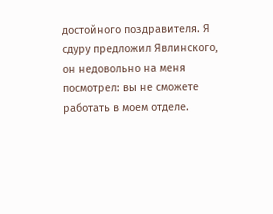достойного поздравителя. Я сдуру предложил Явлинского, он недовольно на меня посмотрел: вы не сможете работать в моем отделе.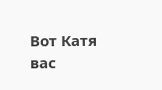Вот Катя вас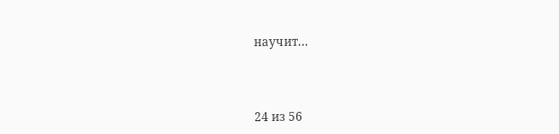научит…



24 из 56